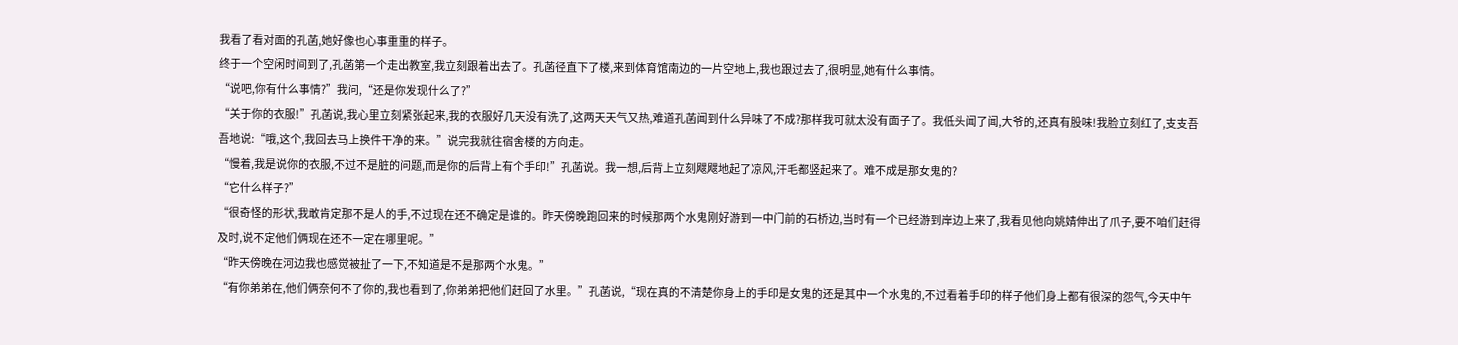我看了看对面的孔菡,她好像也心事重重的样子。
终于一个空闲时间到了,孔菡第一个走出教室,我立刻跟着出去了。孔菡径直下了楼,来到体育馆南边的一片空地上,我也跟过去了,很明显,她有什么事情。
“说吧,你有什么事情?”我问,“还是你发现什么了?”
“关于你的衣服!”孔菡说,我心里立刻紧张起来,我的衣服好几天没有洗了,这两天天气又热,难道孔菡闻到什么异味了不成?那样我可就太没有面子了。我低头闻了闻,大爷的,还真有股味!我脸立刻红了,支支吾吾地说:“哦,这个,我回去马上换件干净的来。”说完我就往宿舍楼的方向走。
“慢着,我是说你的衣服,不过不是脏的问题,而是你的后背上有个手印!”孔菡说。我一想,后背上立刻飕飕地起了凉风,汗毛都竖起来了。难不成是那女鬼的?
“它什么样子?”
“很奇怪的形状,我敢肯定那不是人的手,不过现在还不确定是谁的。昨天傍晚跑回来的时候那两个水鬼刚好游到一中门前的石桥边,当时有一个已经游到岸边上来了,我看见他向姚婧伸出了爪子,要不咱们赶得及时,说不定他们俩现在还不一定在哪里呢。”
“昨天傍晚在河边我也感觉被扯了一下,不知道是不是那两个水鬼。”
“有你弟弟在,他们俩奈何不了你的,我也看到了,你弟弟把他们赶回了水里。”孔菡说,“现在真的不清楚你身上的手印是女鬼的还是其中一个水鬼的,不过看着手印的样子他们身上都有很深的怨气,今天中午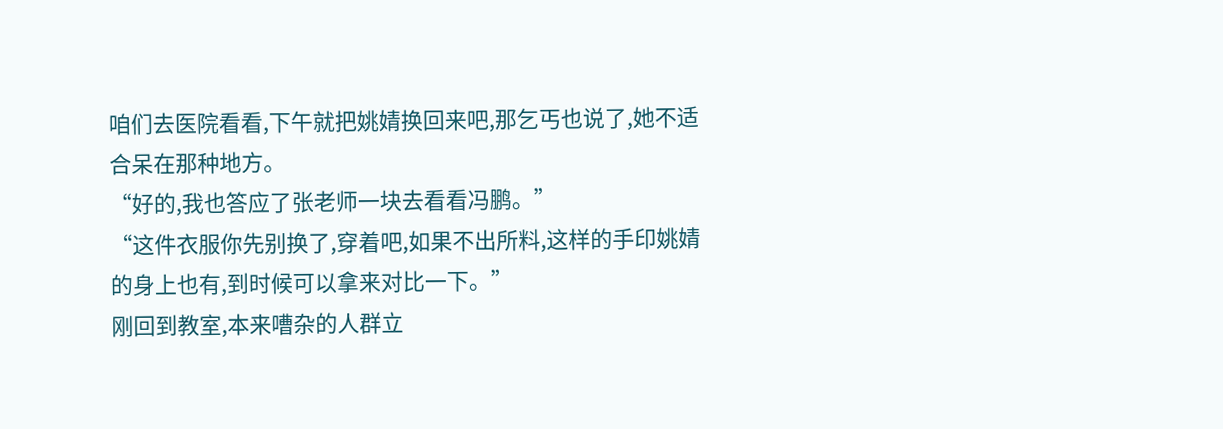咱们去医院看看,下午就把姚婧换回来吧,那乞丐也说了,她不适合呆在那种地方。
“好的,我也答应了张老师一块去看看冯鹏。”
“这件衣服你先别换了,穿着吧,如果不出所料,这样的手印姚婧的身上也有,到时候可以拿来对比一下。”
刚回到教室,本来嘈杂的人群立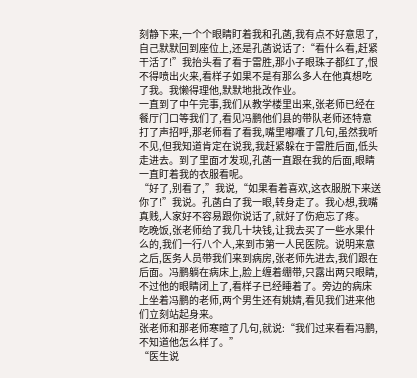刻静下来,一个个眼睛盯着我和孔菡,我有点不好意思了,自己默默回到座位上,还是孔菡说话了:“看什么看,赶紧干活了!”我抬头看了看于雷胜,那小子眼珠子都红了,恨不得喷出火来,看样子如果不是有那么多人在他真想吃了我。我懒得理他,默默地批改作业。
一直到了中午完事,我们从教学楼里出来,张老师已经在餐厅门口等我们了,看见冯鹏他们县的带队老师还特意打了声招呼,那老师看了看我,嘴里嘟囔了几句,虽然我听不见,但我知道肯定在说我,我赶紧躲在于雷胜后面,低头走进去。到了里面才发现,孔菡一直跟在我的后面,眼睛一直盯着我的衣服看呢。
“好了,别看了,”我说,“如果看着喜欢,这衣服脱下来送你了!”我说。孔菡白了我一眼,转身走了。我心想,我嘴真贱,人家好不容易跟你说话了,就好了伤疤忘了疼。
吃晚饭,张老师给了我几十块钱,让我去买了一些水果什么的,我们一行八个人,来到市第一人民医院。说明来意之后,医务人员带我们来到病房,张老师先进去,我们跟在后面。冯鹏躺在病床上,脸上缠着绷带,只露出两只眼睛,不过他的眼睛闭上了,看样子已经睡着了。旁边的病床上坐着冯鹏的老师,两个男生还有姚婧,看见我们进来他们立刻站起身来。
张老师和那老师寒暄了几句,就说:“我们过来看看冯鹏,不知道他怎么样了。”
“医生说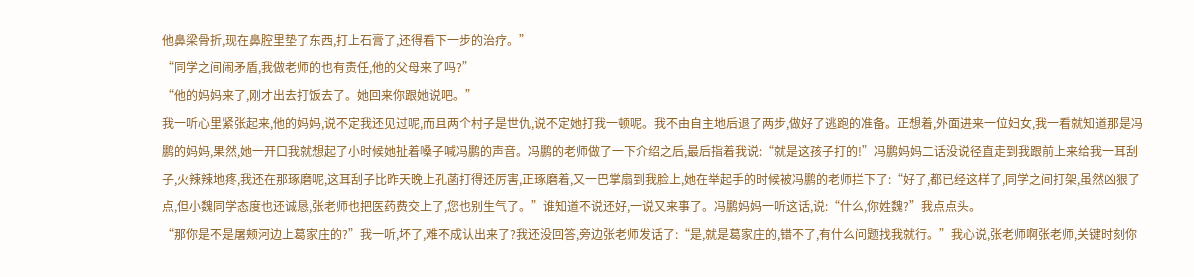他鼻梁骨折,现在鼻腔里垫了东西,打上石膏了,还得看下一步的治疗。”
“同学之间闹矛盾,我做老师的也有责任,他的父母来了吗?”
“他的妈妈来了,刚才出去打饭去了。她回来你跟她说吧。”
我一听心里紧张起来,他的妈妈,说不定我还见过呢,而且两个村子是世仇,说不定她打我一顿呢。我不由自主地后退了两步,做好了逃跑的准备。正想着,外面进来一位妇女,我一看就知道那是冯鹏的妈妈,果然,她一开口我就想起了小时候她扯着嗓子喊冯鹏的声音。冯鹏的老师做了一下介绍之后,最后指着我说:“就是这孩子打的!”冯鹏妈妈二话没说径直走到我跟前上来给我一耳刮子,火辣辣地疼,我还在那琢磨呢,这耳刮子比昨天晚上孔菡打得还厉害,正琢磨着,又一巴掌扇到我脸上,她在举起手的时候被冯鹏的老师拦下了:“好了,都已经这样了,同学之间打架,虽然凶狠了点,但小魏同学态度也还诚恳,张老师也把医药费交上了,您也别生气了。”谁知道不说还好,一说又来事了。冯鹏妈妈一听这话,说:“什么,你姓魏?”我点点头。
“那你是不是屠颊河边上葛家庄的?”我一听,坏了,难不成认出来了?我还没回答,旁边张老师发话了:“是,就是葛家庄的,错不了,有什么问题找我就行。”我心说,张老师啊张老师,关键时刻你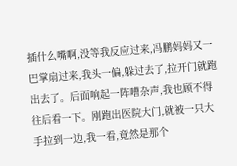插什么嘴啊,没等我反应过来,冯鹏妈妈又一巴掌扇过来,我头一偏,躲过去了,拉开门就跑出去了。后面响起一阵嘈杂声,我也顾不得往后看一下。刚跑出医院大门,就被一只大手拉到一边,我一看,竟然是那个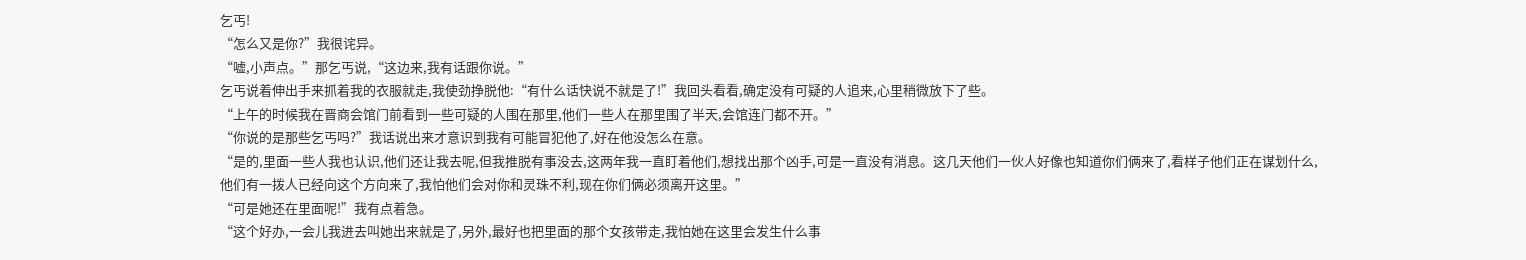乞丐!
“怎么又是你?”我很诧异。
“嘘,小声点。”那乞丐说,“这边来,我有话跟你说。”
乞丐说着伸出手来抓着我的衣服就走,我使劲挣脱他:“有什么话快说不就是了!”我回头看看,确定没有可疑的人追来,心里稍微放下了些。
“上午的时候我在晋商会馆门前看到一些可疑的人围在那里,他们一些人在那里围了半天,会馆连门都不开。”
“你说的是那些乞丐吗?”我话说出来才意识到我有可能冒犯他了,好在他没怎么在意。
“是的,里面一些人我也认识,他们还让我去呢,但我推脱有事没去,这两年我一直盯着他们,想找出那个凶手,可是一直没有消息。这几天他们一伙人好像也知道你们俩来了,看样子他们正在谋划什么,他们有一拨人已经向这个方向来了,我怕他们会对你和灵珠不利,现在你们俩必须离开这里。”
“可是她还在里面呢!”我有点着急。
“这个好办,一会儿我进去叫她出来就是了,另外,最好也把里面的那个女孩带走,我怕她在这里会发生什么事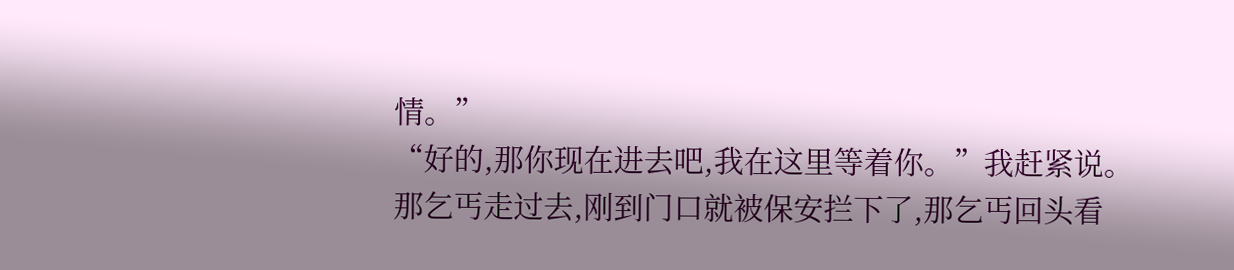情。”
“好的,那你现在进去吧,我在这里等着你。”我赶紧说。
那乞丐走过去,刚到门口就被保安拦下了,那乞丐回头看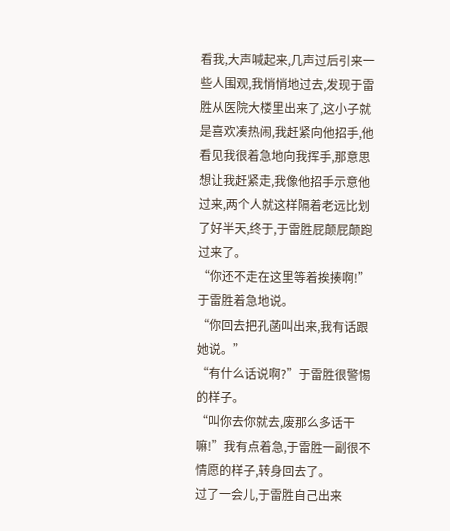看我,大声喊起来,几声过后引来一些人围观,我悄悄地过去,发现于雷胜从医院大楼里出来了,这小子就是喜欢凑热闹,我赶紧向他招手,他看见我很着急地向我挥手,那意思想让我赶紧走,我像他招手示意他过来,两个人就这样隔着老远比划了好半天,终于,于雷胜屁颠屁颠跑过来了。
“你还不走在这里等着挨揍啊!”于雷胜着急地说。
“你回去把孔菡叫出来,我有话跟她说。”
“有什么话说啊?”于雷胜很警惕的样子。
“叫你去你就去,废那么多话干嘛!”我有点着急,于雷胜一副很不情愿的样子,转身回去了。
过了一会儿,于雷胜自己出来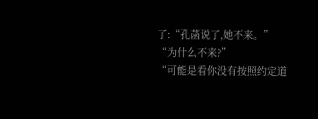了:“孔菡说了,她不来。”
“为什么不来?”
“可能是看你没有按照约定道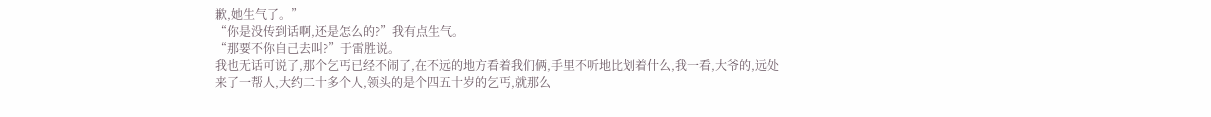歉,她生气了。”
“你是没传到话啊,还是怎么的?”我有点生气。
“那要不你自己去叫?”于雷胜说。
我也无话可说了,那个乞丐已经不闹了,在不远的地方看着我们俩,手里不听地比划着什么,我一看,大爷的,远处来了一帮人,大约二十多个人,领头的是个四五十岁的乞丐,就那么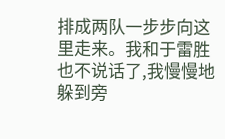排成两队一步步向这里走来。我和于雷胜也不说话了,我慢慢地躲到旁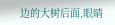边的大树后面,眼睛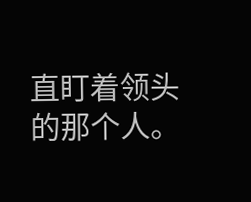直盯着领头的那个人。